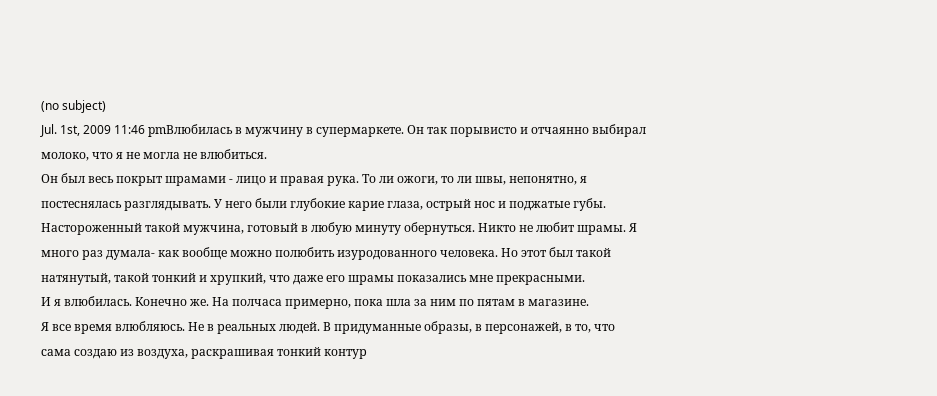(no subject)
Jul. 1st, 2009 11:46 pmВлюбилась в мужчину в супермаркете. Он так порывисто и отчаянно выбирал молоко, что я не могла не влюбиться.
Он был весь покрыт шрамами - лицо и правая рука. То ли ожоги, то ли швы, непонятно, я постеснялась разглядывать. У него были глубокие карие глаза, острый нос и поджатые губы. Настороженный такой мужчина, готовый в любую минуту обернуться. Никто не любит шрамы. Я много раз думала- как вообще можно полюбить изуродованного человека. Но этот был такой натянутый, такой тонкий и хрупкий, что даже его шрамы показались мне прекрасными.
И я влюбилась. Конечно же. На полчаса примерно, пока шла за ним по пятам в магазине.
Я все время влюбляюсь. Не в реальных людей. В придуманные образы, в персонажей, в то, что сама создаю из воздуха, раскрашивая тонкий контур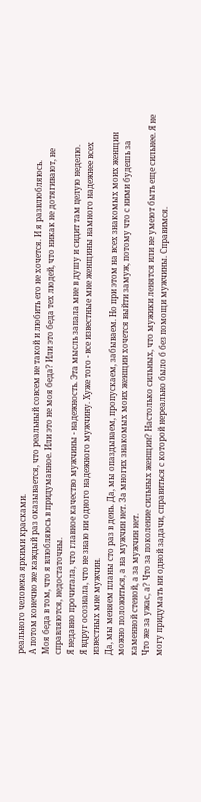реального человека яркими красками.
А потом конечно же каждый раз оказывается, что реальный совсем не такой и любить его не хочется. И я развлюбляюсь.
Моя беда в том, что я влюбляюсь в придуманное. Или это не моя беда? Или это беда тех людей, что никак не дотягивают, не справляются, недостаточны.
Я недавно прочитала, что главное качество мужчины - надежность. Эта мысль запала мне в душу и сидит там целую неделю.
Я вдруг осознала, что не знаю ни одного надежного мужчину. Хуже того - все известные мне женщины намного надежнее всех известных мне мужчин.
Да, мы меняем планы сто раз в день. Да, мы опаздываем, пропускаем, забываем. Но при этом на всех знакомых моих женщин можно положиться, а на мужчин нет. За многих знакомых моих женщин хочется выйти замуж, потому что с ними будешь за каменной стеной, а за мужчин нет.
Что же за ужас, а? Что за поколение сильных женщин? Настолько сильных, что мужики ленятся или не умеют быть еще сильнее. Я не могу придумать ни одной задачи, справиться с которой нереально было б без помощи мужчины. Справимся.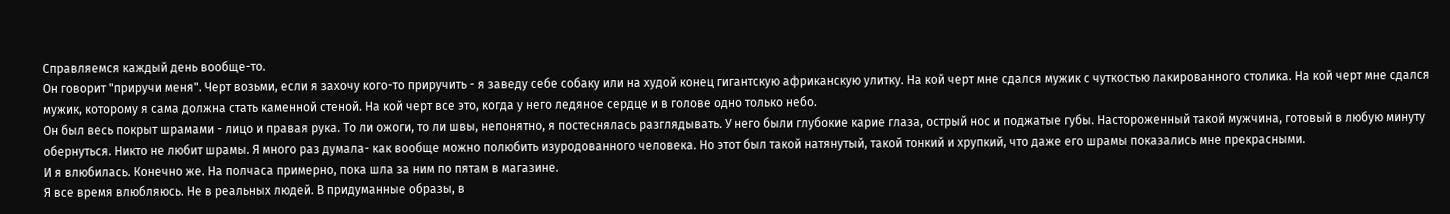Справляемся каждый день вообще-то.
Он говорит "приручи меня". Черт возьми, если я захочу кого-то приручить - я заведу себе собаку или на худой конец гигантскую африканскую улитку. На кой черт мне сдался мужик с чуткостью лакированного столика. На кой черт мне сдался мужик, которому я сама должна стать каменной стеной. На кой черт все это, когда у него ледяное сердце и в голове одно только небо.
Он был весь покрыт шрамами - лицо и правая рука. То ли ожоги, то ли швы, непонятно, я постеснялась разглядывать. У него были глубокие карие глаза, острый нос и поджатые губы. Настороженный такой мужчина, готовый в любую минуту обернуться. Никто не любит шрамы. Я много раз думала- как вообще можно полюбить изуродованного человека. Но этот был такой натянутый, такой тонкий и хрупкий, что даже его шрамы показались мне прекрасными.
И я влюбилась. Конечно же. На полчаса примерно, пока шла за ним по пятам в магазине.
Я все время влюбляюсь. Не в реальных людей. В придуманные образы, в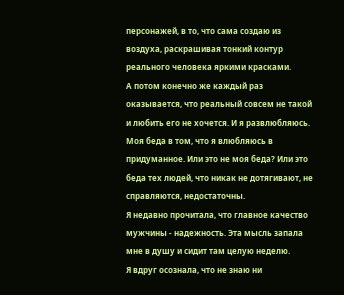персонажей, в то, что сама создаю из воздуха, раскрашивая тонкий контур реального человека яркими красками.
А потом конечно же каждый раз оказывается, что реальный совсем не такой и любить его не хочется. И я развлюбляюсь.
Моя беда в том, что я влюбляюсь в придуманное. Или это не моя беда? Или это беда тех людей, что никак не дотягивают, не справляются, недостаточны.
Я недавно прочитала, что главное качество мужчины - надежность. Эта мысль запала мне в душу и сидит там целую неделю.
Я вдруг осознала, что не знаю ни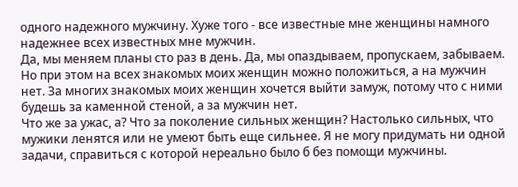одного надежного мужчину. Хуже того - все известные мне женщины намного надежнее всех известных мне мужчин.
Да, мы меняем планы сто раз в день. Да, мы опаздываем, пропускаем, забываем. Но при этом на всех знакомых моих женщин можно положиться, а на мужчин нет. За многих знакомых моих женщин хочется выйти замуж, потому что с ними будешь за каменной стеной, а за мужчин нет.
Что же за ужас, а? Что за поколение сильных женщин? Настолько сильных, что мужики ленятся или не умеют быть еще сильнее. Я не могу придумать ни одной задачи, справиться с которой нереально было б без помощи мужчины.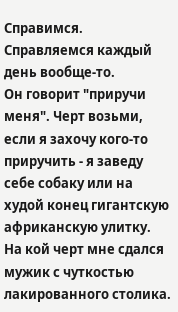Справимся. Справляемся каждый день вообще-то.
Он говорит "приручи меня". Черт возьми, если я захочу кого-то приручить - я заведу себе собаку или на худой конец гигантскую африканскую улитку. На кой черт мне сдался мужик с чуткостью лакированного столика.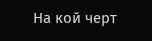На кой черт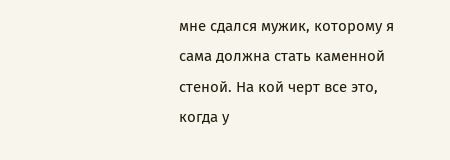мне сдался мужик, которому я сама должна стать каменной стеной. На кой черт все это, когда у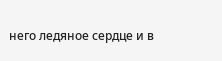него ледяное сердце и в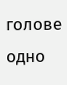голове одно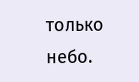только небо.